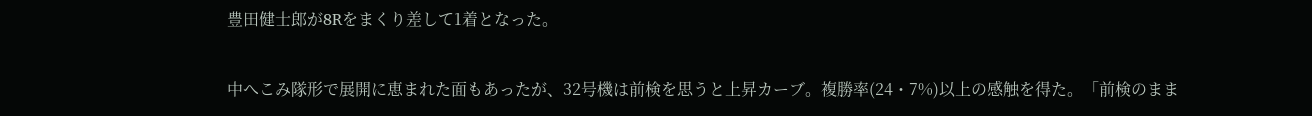豊田健士郎が8Rをまくり差して1着となった。

中へこみ隊形で展開に恵まれた面もあったが、32号機は前検を思うと上昇カーブ。複勝率(24・7%)以上の感触を得た。「前検のまま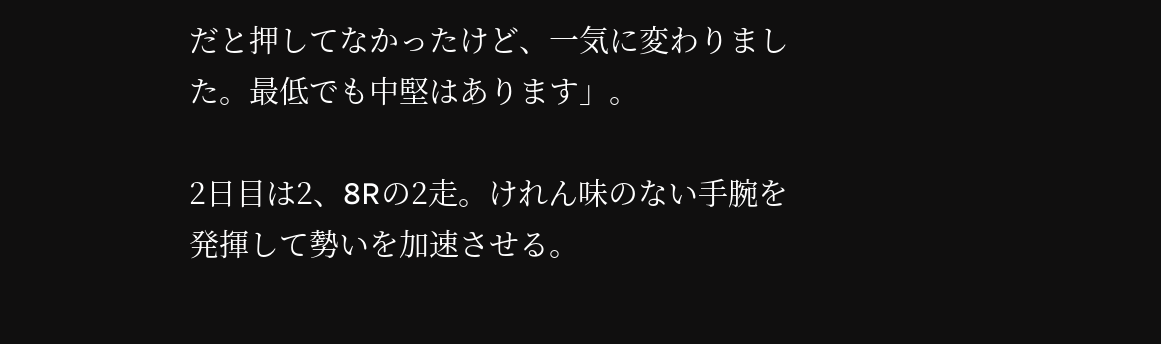だと押してなかったけど、一気に変わりました。最低でも中堅はあります」。

2日目は2、8Rの2走。けれん味のない手腕を発揮して勢いを加速させる。